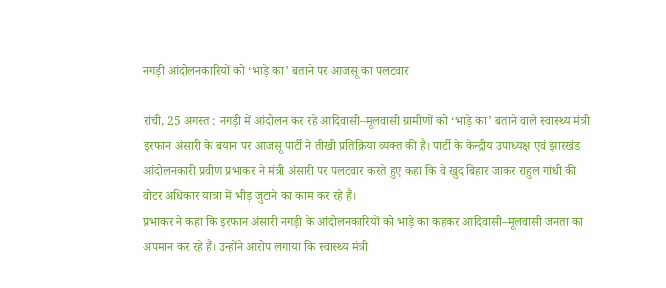नगड़ी आंदोलनकारियों को ‘भाड़े का’ बताने पर आजसू का पलटवार

रांची, 25 अगस्त : नगड़ी में आंदोलन कर रहे आदिवासी–मूलवासी ग्रामीणों को ‘भाड़े का’ बताने वाले स्वास्थ्य मंत्री इरफान अंसारी के बयान पर आजसू पार्टी ने तीखी प्रतिक्रिया व्यक्त की है। पार्टी के केन्द्रीय उपाध्यक्ष एवं झारखंड आंदोलनकारी प्रवीण प्रभाकर ने मंत्री अंसारी पर पलटवार करते हुए कहा कि वे खुद बिहार जाकर राहुल गांधी की वोटर अधिकार यात्रा में भीड़ जुटाने का काम कर रहे हैं।
प्रभाकर ने कहा कि इरफान अंसारी नगड़ी के आंदोलनकारियों को भाड़े का कहकर आदिवासी–मूलवासी जनता का अपमान कर रहे हैं। उन्होंने आरोप लगाया कि स्वास्थ्य मंत्री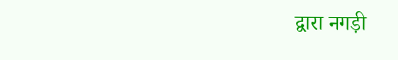द्वारा नगड़ी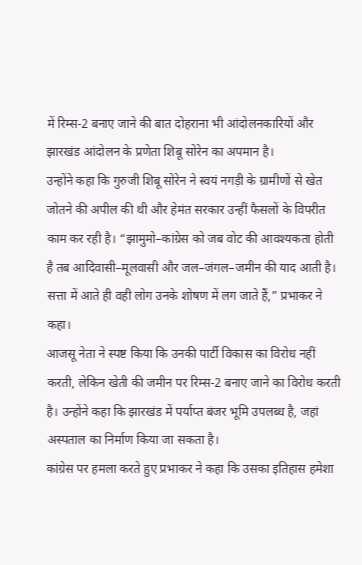में रिम्स-2 बनाए जाने की बात दोहराना भी आंदोलनकारियों और झारखंड आंदोलन के प्रणेता शिबू सोरेन का अपमान है।
उन्होंने कहा कि गुरुजी शिबू सोरेन ने स्वयं नगड़ी के ग्रामीणों से खेत जोतने की अपील की थी और हेमंत सरकार उन्हीं फैसलों के विपरीत काम कर रही है। “झामुमो–कांग्रेस को जब वोट की आवश्यकता होती है तब आदिवासी–मूलवासी और जल–जंगल–जमीन की याद आती है। सत्ता में आते ही वही लोग उनके शोषण में लग जाते हैं,” प्रभाकर ने कहा।
आजसू नेता ने स्पष्ट किया कि उनकी पार्टी विकास का विरोध नहीं करती, लेकिन खेती की जमीन पर रिम्स-2 बनाए जाने का विरोध करती है। उन्होंने कहा कि झारखंड में पर्याप्त बंजर भूमि उपलब्ध है, जहां अस्पताल का निर्माण किया जा सकता है।
कांग्रेस पर हमला करते हुए प्रभाकर ने कहा कि उसका इतिहास हमेशा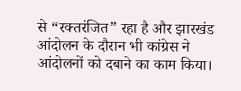से “रक्तरंजित” रहा है और झारखंड आंदोलन के दौरान भी कांग्रेस ने आंदोलनों को दबाने का काम किया।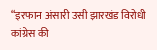“इरफान अंसारी उसी झारखंड विरोधी कांग्रेस की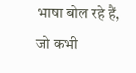भाषा बोल रहे हैं, जो कभी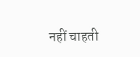नहीं चाहती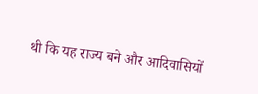थी कि यह राज्य बने और आदिवासियों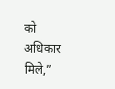को अधिकार मिले,”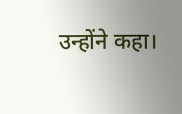उन्होंने कहा।